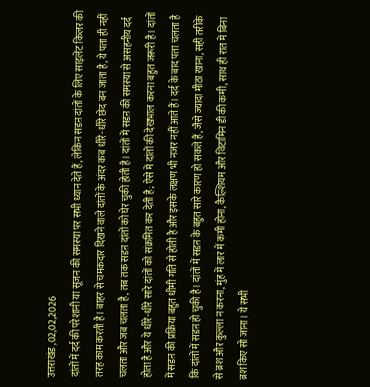उत्तराखंड ,02,02,2026
दांतों में दर्द की परेशानी या सूजन की समस्या पर सभी ध्यान देते हैं, लेकिन सडऩ दांतों के लिए साइलेंट किलर की तरह काम करती है। बाहर से चमकदार दिखने वाले दांतों के अंदर कब धीरे-धीरे छेद बन जाता है, ये पता ही नहीं चलता और जब चलता है, तब तक सडऩ दांतों को घेर चुकी होती है। दांतों में सडऩ की समस्या से असहनीय दर्द होता है और ये धीरे-धीरे सारे दांतों को संक्रमित कर देती है; ऐसे में दांतों की देखभाल करना बहुत जरूरी है। दांतों में सडऩ की प्रक्रिया बहुत धीमी गति से होती है और इसके लक्षण भी नजर नहीं आते हैं। दर्द के बाद पता चलता है कि दांतों में सडऩ हो चुकी है। दांतों में सडऩ के बहुत सारे कारण हो सकते हैं, जैसे ज्यादा मीठा खाना, सही तरीके से ब्रश और कुल्ला न करना, मुंह में लार में कमी होना, कैल्शियम और विटामिन डी की कमी, साथ ही रात में बिना ब्रश किए सो जाना। ये सभी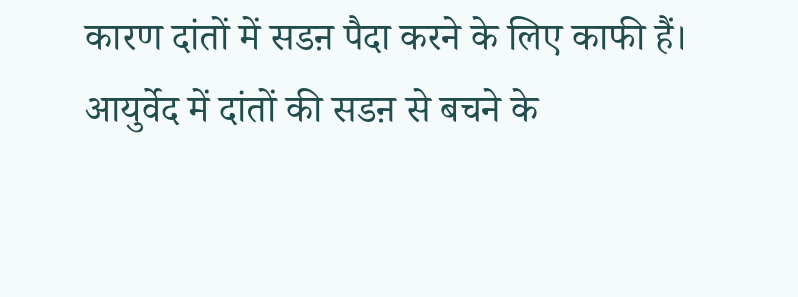कारण दांतों में सडऩ पैदा करने के लिए काफी हैं।
आयुर्वेद में दांतों की सडऩ से बचने के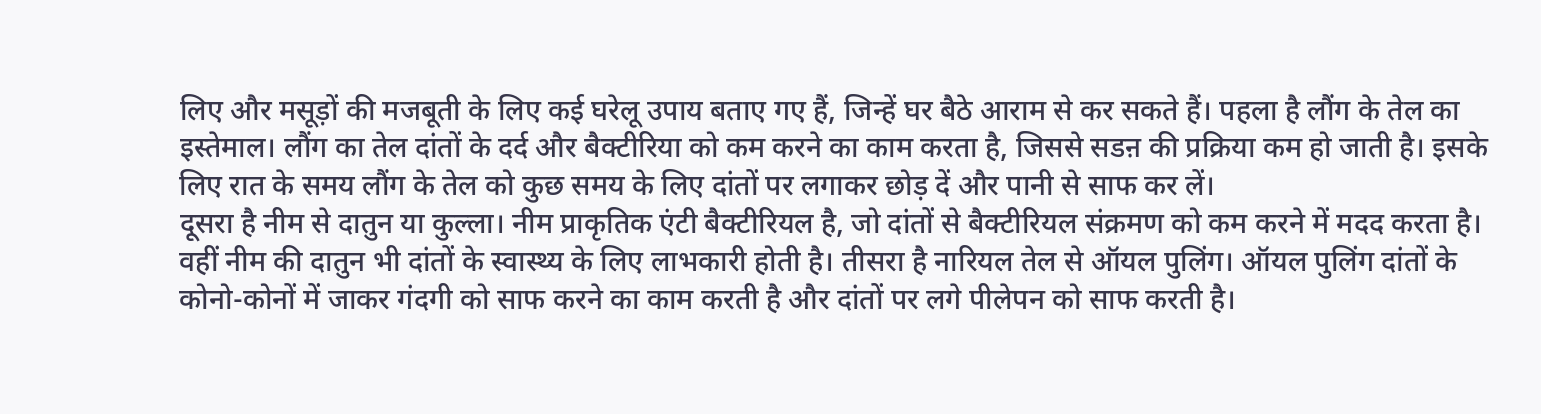लिए और मसूड़ों की मजबूती के लिए कई घरेलू उपाय बताए गए हैं, जिन्हें घर बैठे आराम से कर सकते हैं। पहला है लौंग के तेल का इस्तेमाल। लौंग का तेल दांतों के दर्द और बैक्टीरिया को कम करने का काम करता है, जिससे सडऩ की प्रक्रिया कम हो जाती है। इसके लिए रात के समय लौंग के तेल को कुछ समय के लिए दांतों पर लगाकर छोड़ दें और पानी से साफ कर लें।
दूसरा है नीम से दातुन या कुल्ला। नीम प्राकृतिक एंटी बैक्टीरियल है, जो दांतों से बैक्टीरियल संक्रमण को कम करने में मदद करता है। वहीं नीम की दातुन भी दांतों के स्वास्थ्य के लिए लाभकारी होती है। तीसरा है नारियल तेल से ऑयल पुलिंग। ऑयल पुलिंग दांतों के कोनो-कोनों में जाकर गंदगी को साफ करने का काम करती है और दांतों पर लगे पीलेपन को साफ करती है।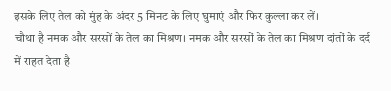इसके लिए तेल को मुंह के अंदर 5 मिनट के लिए घुमाएं और फिर कुल्ला कर लें।
चौथा है नमक और सरसों के तेल का मिश्रण। नमक और सरसों के तेल का मिश्रण दांतों के दर्द में राहत देता है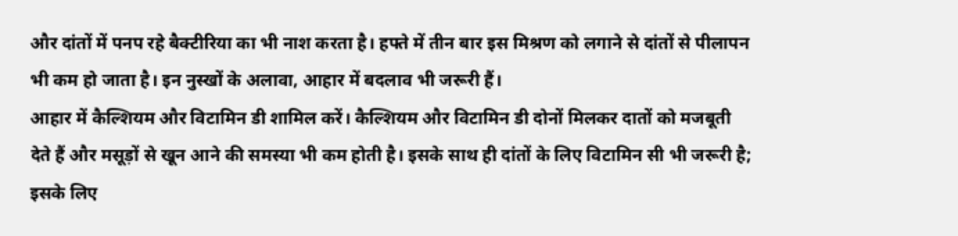और दांतों में पनप रहे बैक्टीरिया का भी नाश करता है। हफ्ते में तीन बार इस मिश्रण को लगाने से दांतों से पीलापन भी कम हो जाता है। इन नुस्खों के अलावा, आहार में बदलाव भी जरूरी हैं।
आहार में कैल्शियम और विटामिन डी शामिल करें। कैल्शियम और विटामिन डी दोनों मिलकर दातों को मजबूती देते हैं और मसूड़ों से खून आने की समस्या भी कम होती है। इसके साथ ही दांतों के लिए विटामिन सी भी जरूरी है; इसके लिए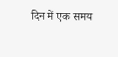दिन में एक समय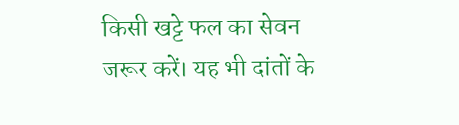किसी खट्टे फल का सेवन जरूर करें। यह भी दांतों के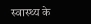स्वास्थ्य के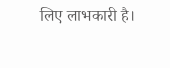लिए लाभकारी है।